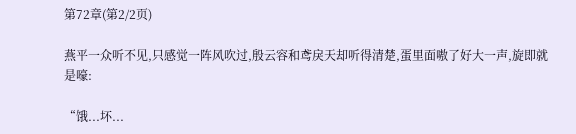第72章(第2/2页)

燕平一众听不见,只感觉一阵风吹过,殷云容和鸢戾天却听得清楚,蛋里面嗷了好大一声,旋即就是嚎:

“饿...坏...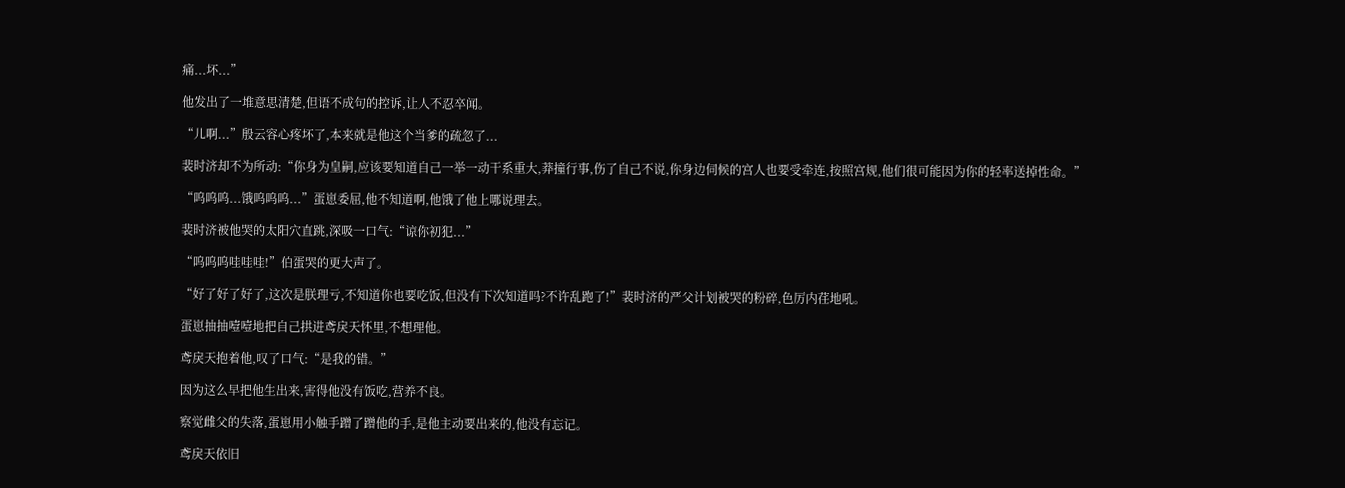痛...坏...”

他发出了一堆意思清楚,但语不成句的控诉,让人不忍卒闻。

“儿啊...”殷云容心疼坏了,本来就是他这个当爹的疏忽了...

裴时济却不为所动:“你身为皇嗣,应该要知道自己一举一动干系重大,莽撞行事,伤了自己不说,你身边伺候的宫人也要受牵连,按照宫规,他们很可能因为你的轻率送掉性命。”

“呜呜呜...饿呜呜呜...”蛋崽委屈,他不知道啊,他饿了他上哪说理去。

裴时济被他哭的太阳穴直跳,深吸一口气:“谅你初犯...”

“呜呜呜哇哇哇!”伯蛋哭的更大声了。

“好了好了好了,这次是朕理亏,不知道你也要吃饭,但没有下次知道吗?不许乱跑了!”裴时济的严父计划被哭的粉碎,色厉内荏地吼。

蛋崽抽抽噎噎地把自己拱进鸢戾天怀里,不想理他。

鸢戾天抱着他,叹了口气:“是我的错。”

因为这么早把他生出来,害得他没有饭吃,营养不良。

察觉雌父的失落,蛋崽用小触手蹭了蹭他的手,是他主动要出来的,他没有忘记。

鸢戾天依旧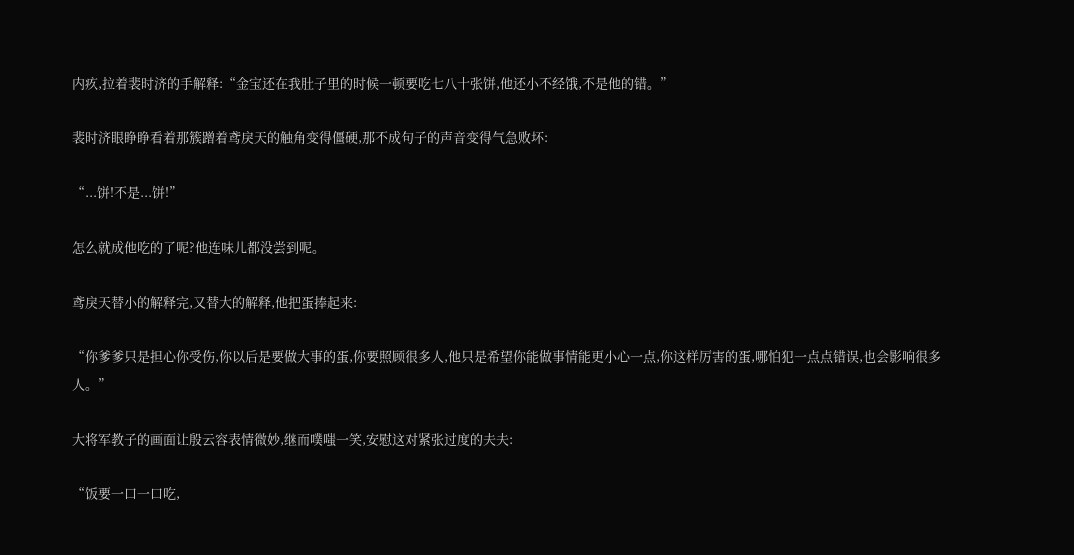内疚,拉着裴时济的手解释:“金宝还在我肚子里的时候一顿要吃七八十张饼,他还小不经饿,不是他的错。”

裴时济眼睁睁看着那簇蹭着鸢戾天的触角变得僵硬,那不成句子的声音变得气急败坏:

“...饼!不是...饼!”

怎么就成他吃的了呢?他连味儿都没尝到呢。

鸢戾天替小的解释完,又替大的解释,他把蛋捧起来:

“你爹爹只是担心你受伤,你以后是要做大事的蛋,你要照顾很多人,他只是希望你能做事情能更小心一点,你这样厉害的蛋,哪怕犯一点点错误,也会影响很多人。”

大将军教子的画面让殷云容表情微妙,继而噗嗤一笑,安慰这对紧张过度的夫夫:

“饭要一口一口吃,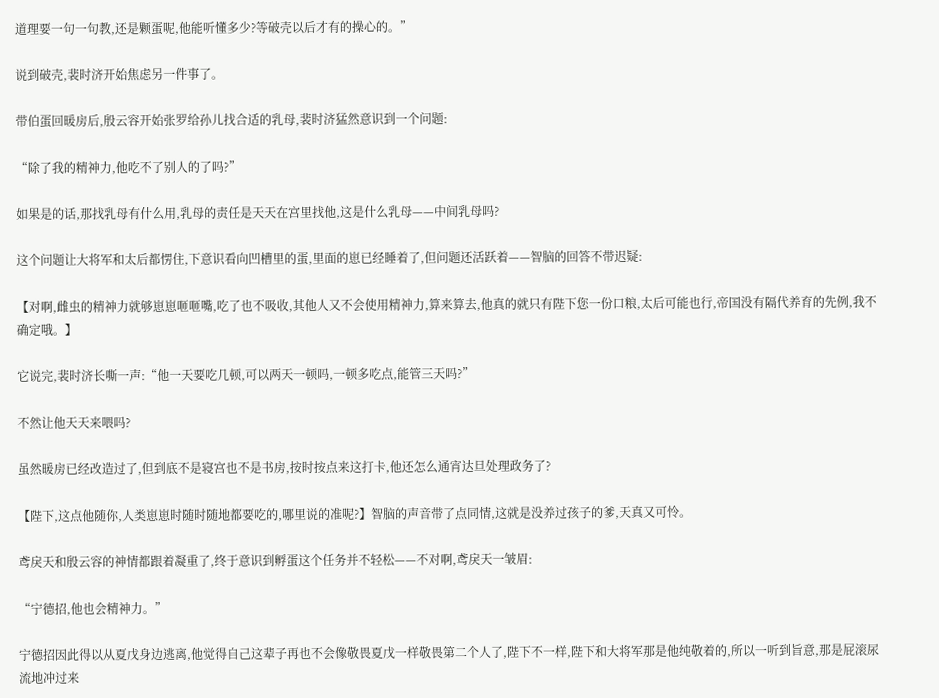道理要一句一句教,还是颗蛋呢,他能听懂多少?等破壳以后才有的操心的。”

说到破壳,裴时济开始焦虑另一件事了。

带伯蛋回暖房后,殷云容开始张罗给孙儿找合适的乳母,裴时济猛然意识到一个问题:

“除了我的精神力,他吃不了别人的了吗?”

如果是的话,那找乳母有什么用,乳母的责任是天天在宫里找他,这是什么乳母——中间乳母吗?

这个问题让大将军和太后都愣住,下意识看向凹槽里的蛋,里面的崽已经睡着了,但问题还活跃着——智脑的回答不带迟疑:

【对啊,雌虫的精神力就够崽崽咂咂嘴,吃了也不吸收,其他人又不会使用精神力,算来算去,他真的就只有陛下您一份口粮,太后可能也行,帝国没有隔代养育的先例,我不确定哦。】

它说完,裴时济长嘶一声:“他一天要吃几顿,可以两天一顿吗,一顿多吃点,能管三天吗?”

不然让他天天来喂吗?

虽然暖房已经改造过了,但到底不是寝宫也不是书房,按时按点来这打卡,他还怎么通宵达旦处理政务了?

【陛下,这点他随你,人类崽崽时随时随地都要吃的,哪里说的准呢?】智脑的声音带了点同情,这就是没养过孩子的爹,天真又可怜。

鸢戾天和殷云容的神情都跟着凝重了,终于意识到孵蛋这个任务并不轻松——不对啊,鸢戾天一皱眉:

“宁德招,他也会精神力。”

宁德招因此得以从夏戊身边逃离,他觉得自己这辈子再也不会像敬畏夏戊一样敬畏第二个人了,陛下不一样,陛下和大将军那是他纯敬着的,所以一听到旨意,那是屁滚尿流地冲过来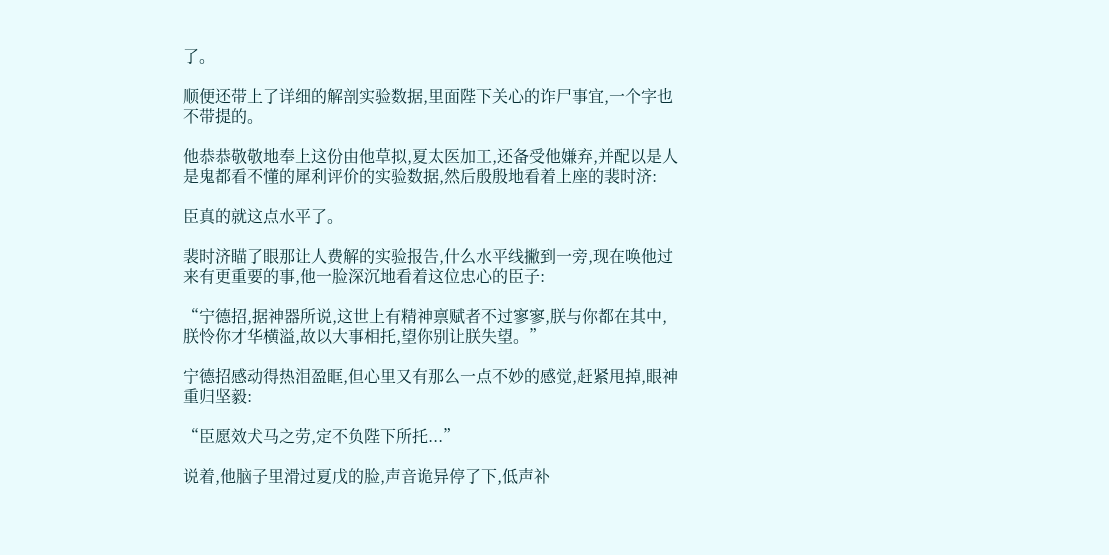了。

顺便还带上了详细的解剖实验数据,里面陛下关心的诈尸事宜,一个字也不带提的。

他恭恭敬敬地奉上这份由他草拟,夏太医加工,还备受他嫌弃,并配以是人是鬼都看不懂的犀利评价的实验数据,然后殷殷地看着上座的裴时济:

臣真的就这点水平了。

裴时济瞄了眼那让人费解的实验报告,什么水平线撇到一旁,现在唤他过来有更重要的事,他一脸深沉地看着这位忠心的臣子:

“宁德招,据神器所说,这世上有精神禀赋者不过寥寥,朕与你都在其中,朕怜你才华横溢,故以大事相托,望你别让朕失望。”

宁德招感动得热泪盈眶,但心里又有那么一点不妙的感觉,赶紧甩掉,眼神重归坚毅:

“臣愿效犬马之劳,定不负陛下所托...”

说着,他脑子里滑过夏戊的脸,声音诡异停了下,低声补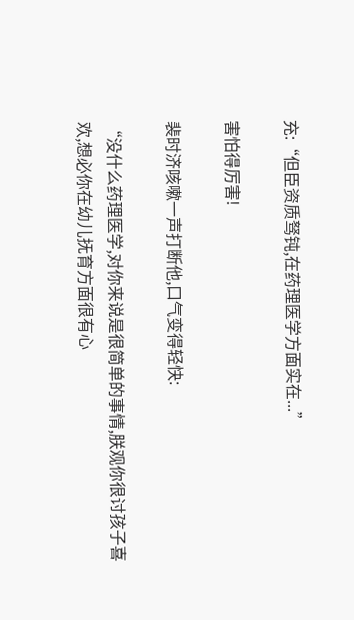充:“但臣资质驽钝,在药理医学方面实在...”

害怕得厉害!

裴时济咳嗽一声打断他,口气变得轻快:

“没什么药理医学,对你来说是很简单的事情,朕观你很讨孩子喜欢,想必你在幼儿抚育方面很有心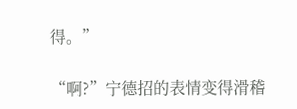得。”

“啊?”宁德招的表情变得滑稽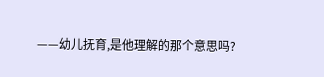——幼儿抚育,是他理解的那个意思吗?